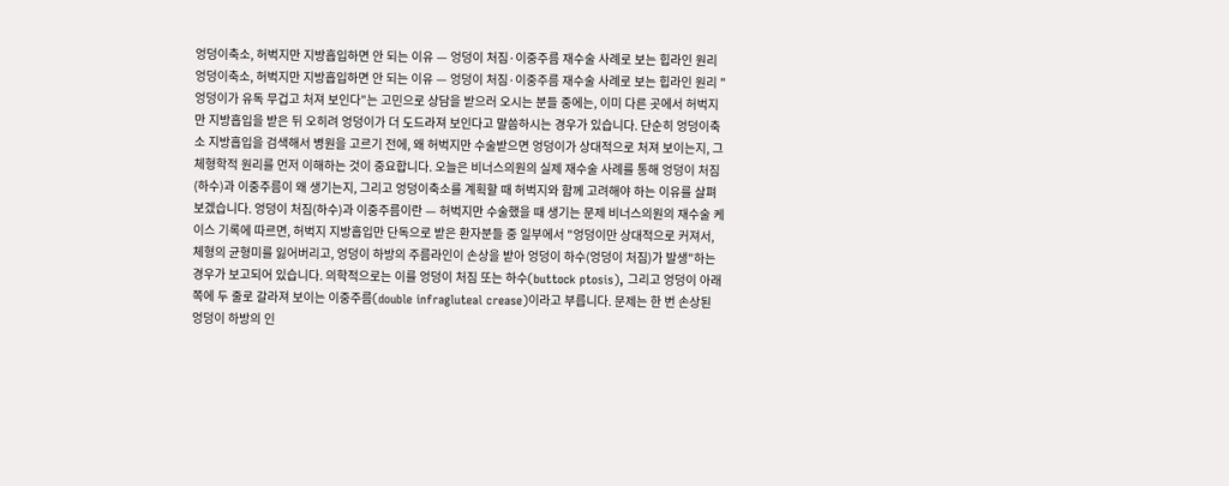엉덩이축소, 허벅지만 지방흡입하면 안 되는 이유 — 엉덩이 처짐·이중주름 재수술 사례로 보는 힙라인 원리
엉덩이축소, 허벅지만 지방흡입하면 안 되는 이유 — 엉덩이 처짐·이중주름 재수술 사례로 보는 힙라인 원리 "엉덩이가 유독 무겁고 처져 보인다"는 고민으로 상담을 받으러 오시는 분들 중에는, 이미 다른 곳에서 허벅지만 지방흡입을 받은 뒤 오히려 엉덩이가 더 도드라져 보인다고 말씀하시는 경우가 있습니다. 단순히 엉덩이축소 지방흡입을 검색해서 병원을 고르기 전에, 왜 허벅지만 수술받으면 엉덩이가 상대적으로 처져 보이는지, 그 체형학적 원리를 먼저 이해하는 것이 중요합니다. 오늘은 비너스의원의 실제 재수술 사례를 통해 엉덩이 처짐(하수)과 이중주름이 왜 생기는지, 그리고 엉덩이축소를 계획할 때 허벅지와 함께 고려해야 하는 이유를 살펴보겠습니다. 엉덩이 처짐(하수)과 이중주름이란 — 허벅지만 수술했을 때 생기는 문제 비너스의원의 재수술 케이스 기록에 따르면, 허벅지 지방흡입만 단독으로 받은 환자분들 중 일부에서 "엉덩이만 상대적으로 커져서, 체형의 균형미를 잃어버리고, 엉덩이 하방의 주름라인이 손상을 받아 엉덩이 하수(엉덩이 처짐)가 발생"하는 경우가 보고되어 있습니다. 의학적으로는 이를 엉덩이 처짐 또는 하수(buttock ptosis), 그리고 엉덩이 아래쪽에 두 줄로 갈라져 보이는 이중주름(double infragluteal crease)이라고 부릅니다. 문제는 한 번 손상된 엉덩이 하방의 인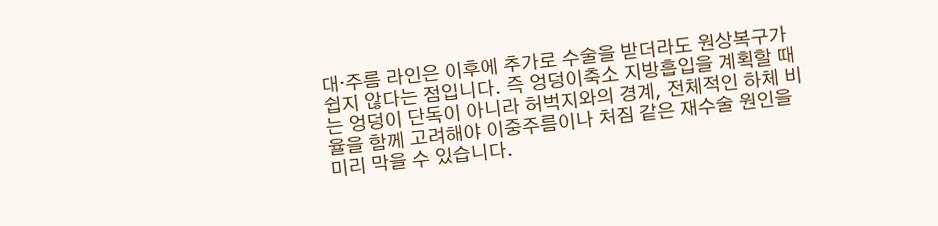대·주름 라인은 이후에 추가로 수술을 받더라도 원상복구가 쉽지 않다는 점입니다. 즉 엉덩이축소 지방흡입을 계획할 때는 엉덩이 단독이 아니라 허벅지와의 경계, 전체적인 하체 비율을 함께 고려해야 이중주름이나 처짐 같은 재수술 원인을 미리 막을 수 있습니다.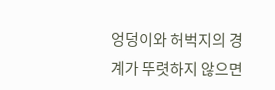엉덩이와 허벅지의 경계가 뚜렷하지 않으면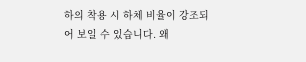하의 착용 시 하체 비율이 강조되어 보일 수 있습니다. 왜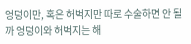엉덩이만, 혹은 허벅지만 따로 수술하면 안 될까 엉덩이와 허벅지는 해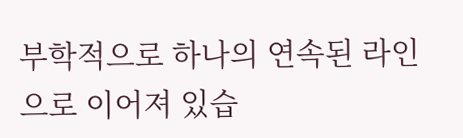부학적으로 하나의 연속된 라인으로 이어져 있습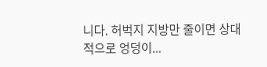니다. 허벅지 지방만 줄이면 상대적으로 엉덩이...